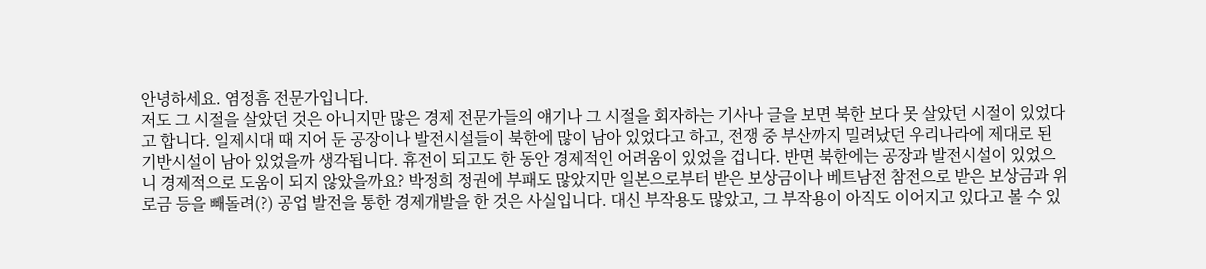안녕하세요. 염정흠 전문가입니다.
저도 그 시절을 살았던 것은 아니지만 많은 경제 전문가들의 얘기나 그 시절을 회자하는 기사나 글을 보면 북한 보다 못 살았던 시절이 있었다고 합니다. 일제시대 때 지어 둔 공장이나 발전시설들이 북한에 많이 남아 있었다고 하고, 전쟁 중 부산까지 밀려났던 우리나라에 제대로 된 기반시설이 남아 있었을까 생각됩니다. 휴전이 되고도 한 동안 경제적인 어려움이 있었을 겁니다. 반면 북한에는 공장과 발전시설이 있었으니 경제적으로 도움이 되지 않았을까요? 박정희 정권에 부패도 많았지만 일본으로부터 받은 보상금이나 베트남전 참전으로 받은 보상금과 위로금 등을 빼돌려(?) 공업 발전을 통한 경제개발을 한 것은 사실입니다. 대신 부작용도 많았고, 그 부작용이 아직도 이어지고 있다고 볼 수 있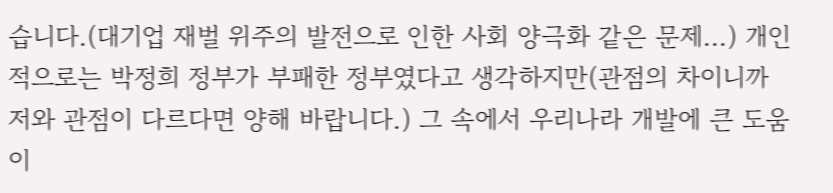습니다.(대기업 재벌 위주의 발전으로 인한 사회 양극화 같은 문제...) 개인적으로는 박정희 정부가 부패한 정부였다고 생각하지만(관점의 차이니까 저와 관점이 다르다면 양해 바랍니다.) 그 속에서 우리나라 개발에 큰 도움이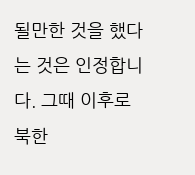될만한 것을 했다는 것은 인정합니다. 그때 이후로 북한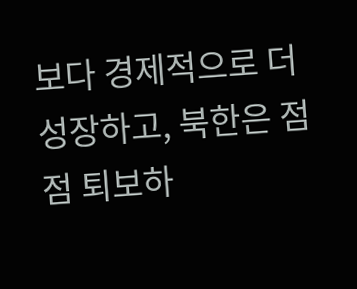보다 경제적으로 더 성장하고, 북한은 점점 퇴보하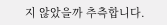지 않았을까 추측합니다.